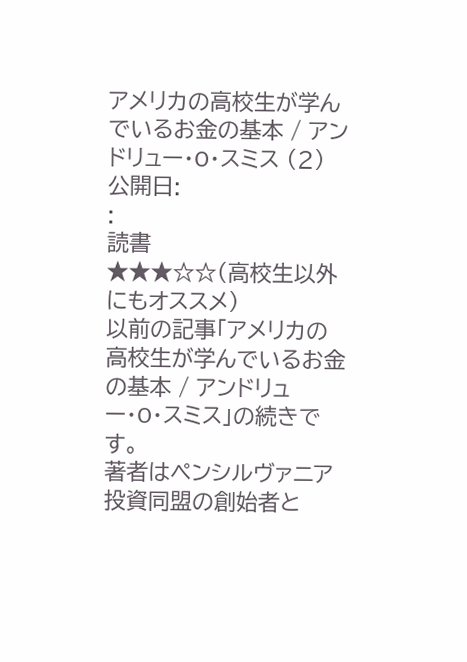アメリカの高校生が学んでいるお金の基本 / アンドリュー・O・スミス (2)
公開日:
:
読書
★★★☆☆(高校生以外にもオススメ)
以前の記事「アメリカの高校生が学んでいるお金の基本 / アンドリュー・O・スミス」の続きです。
著者はペンシルヴァニア投資同盟の創始者と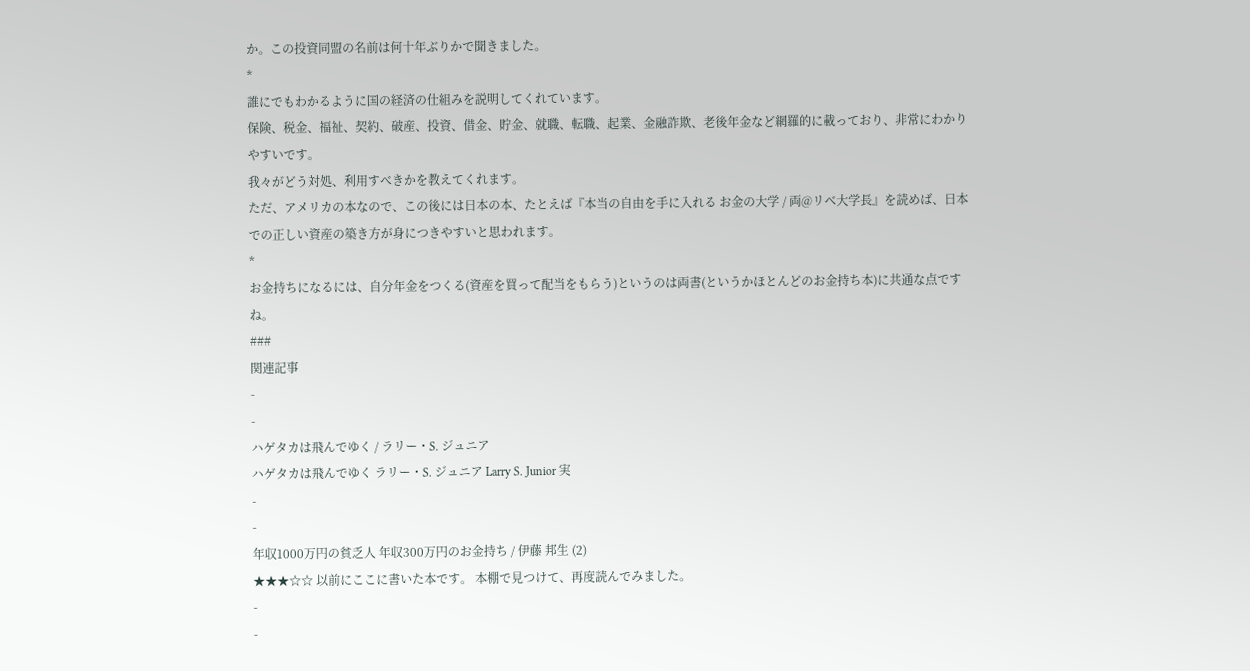か。この投資同盟の名前は何十年ぶりかで聞きました。
*
誰にでもわかるように国の経済の仕組みを説明してくれています。
保険、税金、福祉、契約、破産、投資、借金、貯金、就職、転職、起業、金融詐欺、老後年金など網羅的に載っており、非常にわかりやすいです。
我々がどう対処、利用すべきかを教えてくれます。
ただ、アメリカの本なので、この後には日本の本、たとえば『本当の自由を手に入れる お金の大学 / 両@リベ大学長』を読めば、日本での正しい資産の築き方が身につきやすいと思われます。
*
お金持ちになるには、自分年金をつくる(資産を買って配当をもらう)というのは両書(というかほとんどのお金持ち本)に共通な点ですね。
###
関連記事
-
-
ハゲタカは飛んでゆく / ラリー・S. ジュニア
ハゲタカは飛んでゆく ラリー・S. ジュニア Larry S. Junior 実
-
-
年収1000万円の貧乏人 年収300万円のお金持ち / 伊藤 邦生 (2)
★★★☆☆ 以前にここに書いた本です。 本棚で見つけて、再度読んでみました。
-
-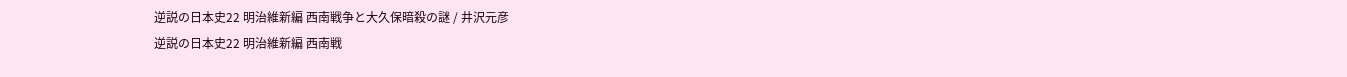逆説の日本史22 明治維新編 西南戦争と大久保暗殺の謎 / 井沢元彦
逆説の日本史22 明治維新編 西南戦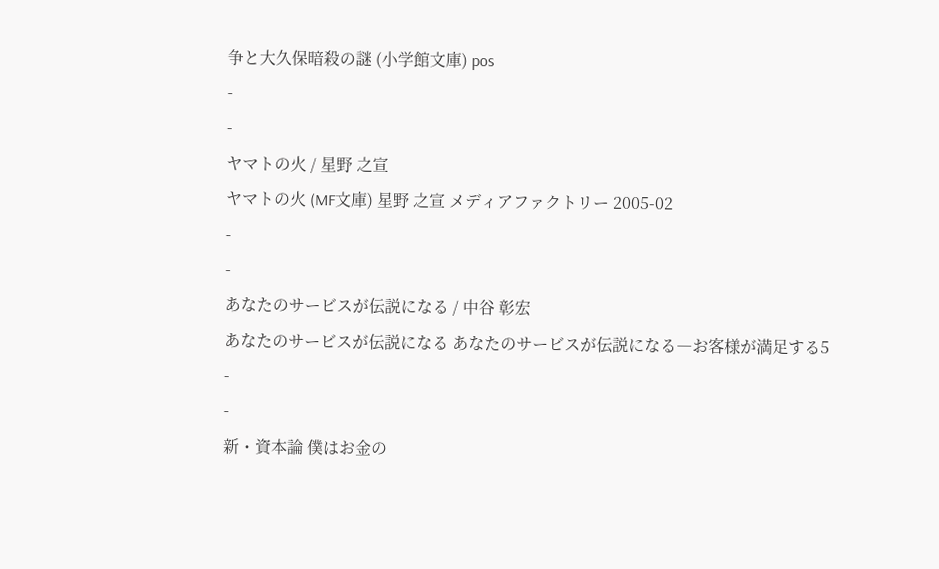争と大久保暗殺の謎 (小学館文庫) pos
-
-
ヤマトの火 / 星野 之宣
ヤマトの火 (MF文庫) 星野 之宣 メディアファクトリー 2005-02
-
-
あなたのサービスが伝説になる / 中谷 彰宏
あなたのサービスが伝説になる あなたのサービスが伝説になる―お客様が満足する5
-
-
新・資本論 僕はお金の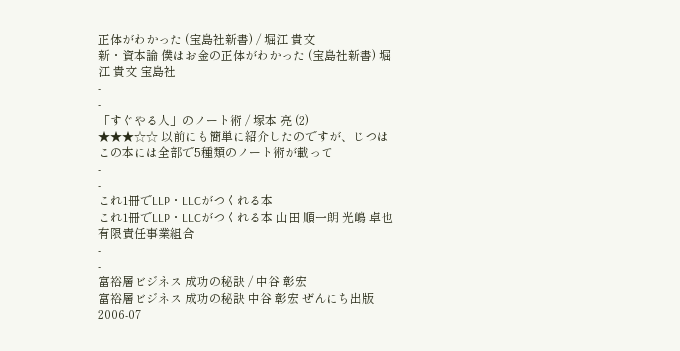正体がわかった (宝島社新書) / 堀江 貴文
新・資本論 僕はお金の正体がわかった (宝島社新書) 堀江 貴文 宝島社
-
-
「すぐやる人」のノート術 / 塚本 亮 (2)
★★★☆☆ 以前にも簡単に紹介したのですが、じつはこの本には全部で5種類のノート術が載って
-
-
これ1冊でLLP・LLCがつくれる本
これ1冊でLLP・LLCがつくれる本 山田 順一朗 光嶋 卓也 有限責任事業組合
-
-
富裕層ビジネス 成功の秘訣 / 中谷 彰宏
富裕層ビジネス 成功の秘訣 中谷 彰宏 ぜんにち出版 2006-07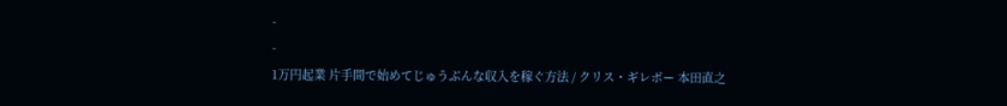-
-
1万円起業 片手間で始めてじゅうぶんな収入を稼ぐ方法 / クリス・ギレボー 本田直之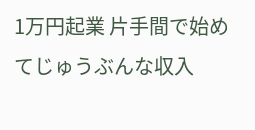1万円起業 片手間で始めてじゅうぶんな収入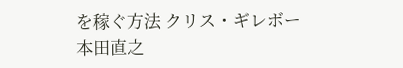を稼ぐ方法 クリス・ギレボー 本田直之